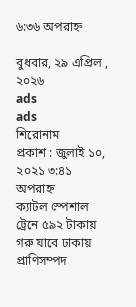৬:৩৬ অপরাহ্ন

বুধবার, ২৯ এপ্রিল , ২০২৬
ads
ads
শিরোনাম
প্রকাশ : জুলাই ১০, ২০২১ ৩:৪১ অপরাহ্ন
ক্যাটল স্পেশাল ট্রেনে ৫৯২ টাকায় গরু যাবে ঢাকায়
প্রাণিসম্পদ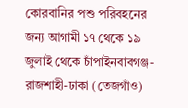কোরবানির পশু পরিবহনের জন্য আগামী ১৭ থেকে ১৯ জুলাই থেকে চাঁপাইনবাবগঞ্জ-রাজশাহী-ঢাকা (তেজগাঁও)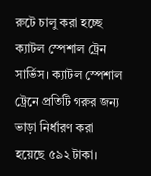রুটে চালু করা হচ্ছে ক্যাটল স্পেশাল ট্রেন সার্ভিস। ক্যাটল স্পেশাল ট্রেনে প্রতিটি গরুর জন্য ভাড়া নির্ধারণ করা হয়েছে ৫৯২ টাকা।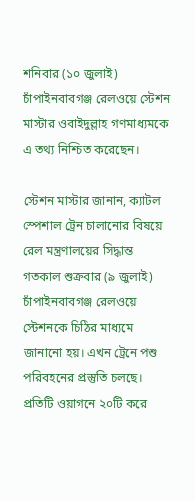শনিবার (১০ জুলাই) চাঁপাইনবাবগঞ্জ রেলওয়ে স্টেশন মাস্টার ওবাইদুল্লাহ গণমাধ্যমকে এ তথ্য নিশ্চিত করেছেন।

স্টেশন মাস্টার জানান, ক্যাটল স্পেশাল ট্রেন চালানোর বিষয়ে রেল মন্ত্রণালয়ের সিদ্ধান্ত গতকাল শুক্রবার (৯ জুলাই) চাঁপাইনবাবগঞ্জ রেলওয়ে স্টেশনকে চিঠির মাধ্যমে জানানো হয়। এখন ট্রেনে পশু পরিবহনের প্রস্তুতি চলছে। প্রতিটি ওয়াগনে ২০টি করে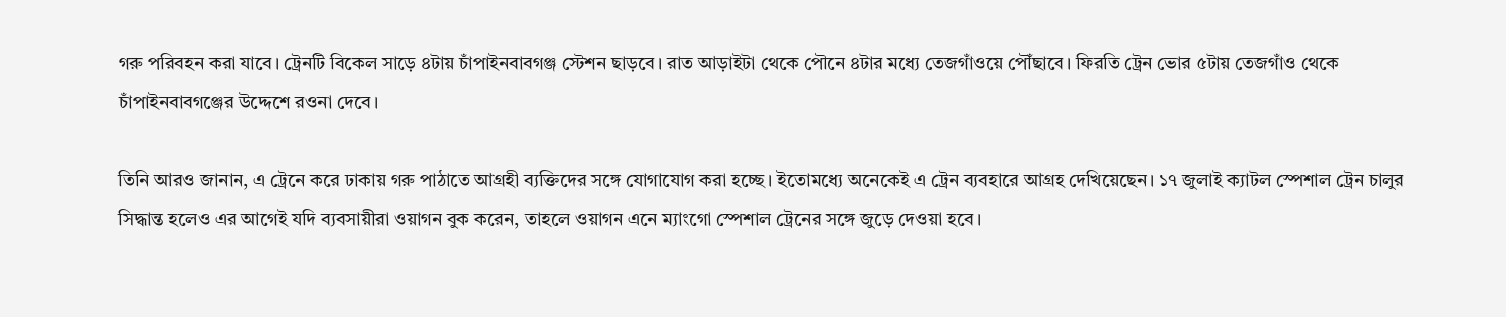গরু পরিবহন করা যাবে। ট্রেনটি বিকেল সাড়ে ৪টায় চাঁপাইনবাবগঞ্জ স্টেশন ছাড়বে। রাত আড়াইটা থেকে পৌনে ৪টার মধ্যে তেজগাঁওয়ে পৌঁছাবে। ফিরতি ট্রেন ভোর ৫টায় তেজগাঁও থেকে চাঁপাইনবাবগঞ্জের উদ্দেশে রওনা দেবে।

তিনি আরও জানান, এ ট্রেনে করে ঢাকায় গরু পাঠাতে আগ্রহী ব্যক্তিদের সঙ্গে যোগাযোগ করা হচ্ছে। ইতোমধ্যে অনেকেই এ ট্রেন ব্যবহারে আগ্রহ দেখিয়েছেন। ১৭ জুলাই ক্যাটল স্পেশাল ট্রেন চালুর সিদ্ধান্ত হলেও এর আগেই যদি ব্যবসায়ীরা ওয়াগন বুক করেন, তাহলে ওয়াগন এনে ম্যাংগো স্পেশাল ট্রেনের সঙ্গে জুড়ে দেওয়া হবে।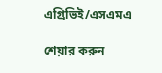এগ্রিভিই/এসএমএ

শেয়ার করুন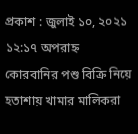প্রকাশ : জুলাই ১০, ২০২১ ১২:১৭ অপরাহ্ন
কোরবানির পশু বিক্রি নিয়ে হতাশায় খামার মালিকরা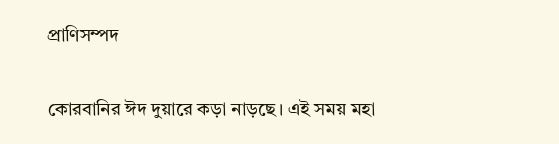প্রাণিসম্পদ

কোরবানির ঈদ দুয়ারে কড়া নাড়ছে। এই সময় মহা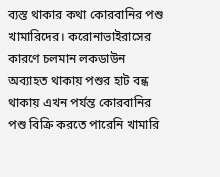ব্যস্ত থাকার কথা কোরবানির পশু খামারিদের। করোনাভাইরাসের কারণে চলমান লকডাউন অব্যাহত থাকায় পশুর হাট বন্ধ থাকায় এখন পর্যন্ত কোরবানির পশু বিক্রি করতে পারেনি খামারি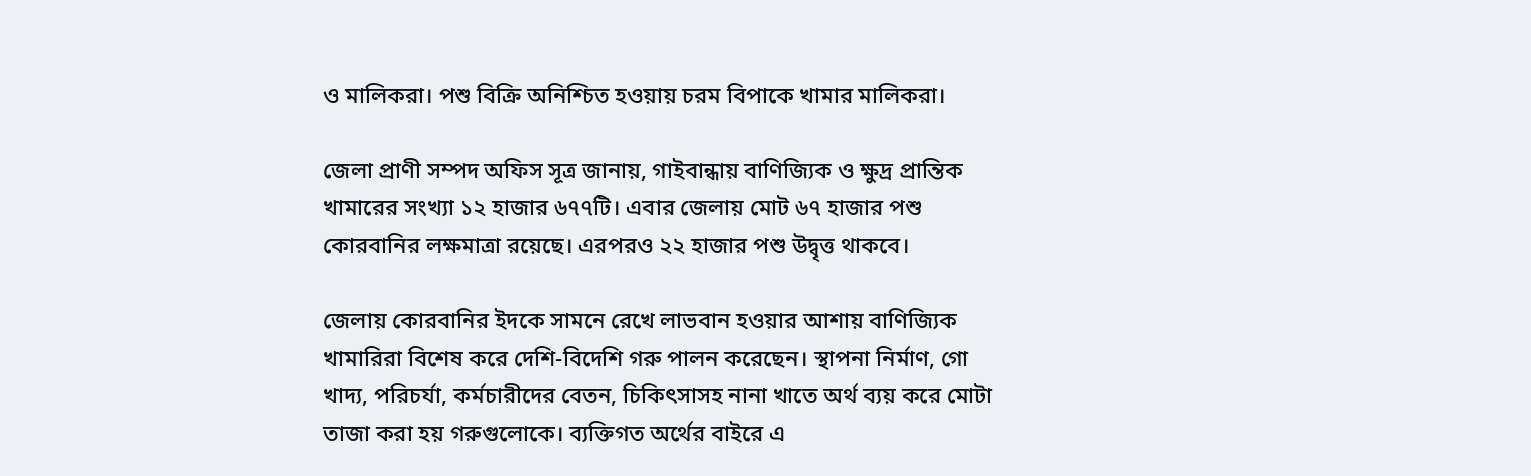ও মালিকরা। পশু বিক্রি অনিশ্চিত হওয়ায় চরম বিপাকে খামার মালিকরা।

জেলা প্রাণী সম্পদ অফিস সূত্র জানায়, গাইবান্ধায় বাণিজ্যিক ও ক্ষুদ্র প্রান্তিক খামারের সংখ্যা ১২ হাজার ৬৭৭টি। এবার জেলায় মোট ৬৭ হাজার পশু কোরবানির লক্ষমাত্রা রয়েছে। এরপরও ২২ হাজার পশু উদ্বৃত্ত থাকবে।

জেলায় কোরবানির ইদকে সামনে রেখে লাভবান হওয়ার আশায় বাণিজ্যিক খামারিরা বিশেষ করে দেশি-বিদেশি গরু পালন করেছেন। স্থাপনা নির্মাণ, গো খাদ্য, পরিচর্যা, কর্মচারীদের বেতন, চিকিৎসাসহ নানা খাতে অর্থ ব্যয় করে মোটা তাজা করা হয় গরুগুলোকে। ব্যক্তিগত অর্থের বাইরে এ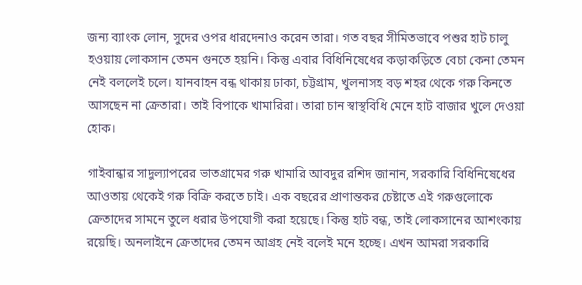জন্য ব্যাংক লোন, সুদের ওপর ধারদেনাও করেন তারা। গত বছর সীমিতভাবে পশুর হাট চালু হওয়ায় লোকসান তেমন গুনতে হয়নি। কিন্তু এবার বিধিনিষেধের কড়াকড়িতে বেচা কেনা তেমন নেই বললেই চলে। যানবাহন বন্ধ থাকায় ঢাকা, চট্টগ্রাম, খুলনাসহ বড় শহর থেকে গরু কিনতে আসছেন না ক্রেতারা। তাই বিপাকে খামারিরা। তারা চান স্বাস্থবিধি মেনে হাট বাজার খুলে দেওয়া হোক।

গাইবান্ধার সাদুল্যাপরের ভাতগ্রামের গরু খামারি আবদুর রশিদ জানান, সরকারি বিধিনিষেধের আওতায় থেকেই গরু বিক্রি করতে চাই। এক বছরের প্রাণান্তকর চেষ্টাতে এই গরুগুলোকে ক্রেতাদের সামনে তুলে ধরার উপযোগী করা হয়েছে। কিন্তু হাট বন্ধ, তাই লোকসানের আশংকায় রয়েছি। অনলাইনে ক্রেতাদের তেমন আগ্রহ নেই বলেই মনে হচ্ছে। এখন আমরা সরকারি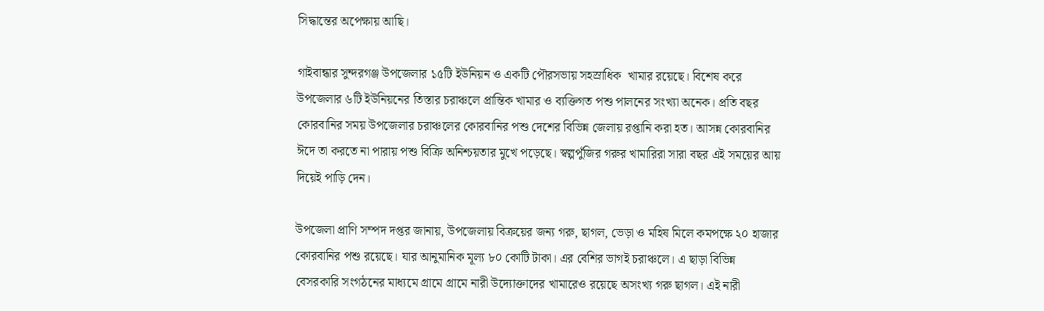সিদ্ধান্তের অপেক্ষায় আছি।

গাইবান্ধার সুন্দরগঞ্জ উপজেলার ১৫টি ইউনিয়ন ও একটি পৌরসভায় সহস্রাধিক  খামার রয়েছে। বিশেষ করে উপজেলার ৬টি ইউনিয়নের তিস্তার চরাঞ্চলে প্রান্তিক খামার ও ব্যক্তিগত পশু পালনের সংখ্যা অনেক। প্রতি বছর কোরবানির সময় উপজেলার চরাঞ্চলের কোরবানির পশু দেশের বিভিন্ন জেলায় রপ্তানি করা হত। আসন্ন কোরবানির ঈদে তা করতে না পারায় পশু বিক্রি অনিশ্চয়তার মুখে পড়েছে। স্বল্পপুঁজির গরুর খামারিরা সারা বছর এই সময়ের আয় দিয়েই পাড়ি দেন।

উপজেলা প্রাণি সম্পদ দপ্তর জানায়, উপজেলায় বিক্রয়ের জন্য গরু, ছাগল, ভেড়া ও মহিষ মিলে কমপক্ষে ২০ হাজার কোরবানির পশু রয়েছে। যার আনুমানিক মূল্য ৮০ কোটি টাকা। এর বেশির ভাগই চরাঞ্চলে। এ ছাড়া বিভিন্ন বেসরকারি সংগঠনের মাধ্যমে গ্রামে গ্রামে নারী উদ্যোক্তাদের খামারেও রয়েছে অসংখ্য গরু ছাগল। এই নারী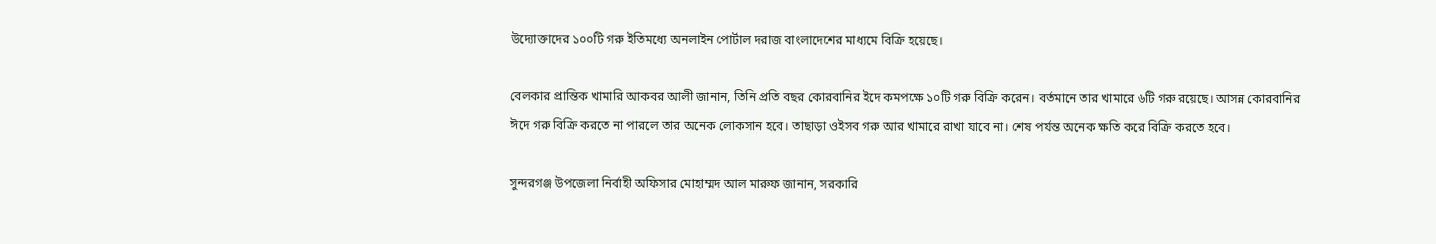উদ্যোক্তাদের ১০০টি গরু ইতিমধ্যে অনলাইন পোর্টাল দরাজ বাংলাদেশের মাধ্যমে বিক্রি হয়েছে।

বেলকার প্রান্তিক খামারি আকবর আলী জানান, তিনি প্রতি বছর কোরবানির ইদে কমপক্ষে ১০টি গরু বিক্রি করেন। বর্তমানে তার খামারে ৬টি গরু রয়েছে। আসন্ন কোরবানির ঈদে গরু বিক্রি করতে না পারলে তার অনেক লোকসান হবে। তাছাড়া ওইসব গরু আর খামারে রাখা যাবে না। শেষ পর্যন্ত অনেক ক্ষতি করে বিক্রি করতে হবে।

সুন্দরগঞ্জ উপজেলা নির্বাহী অফিসার মোহাম্মদ আল মারুফ জানান, সরকারি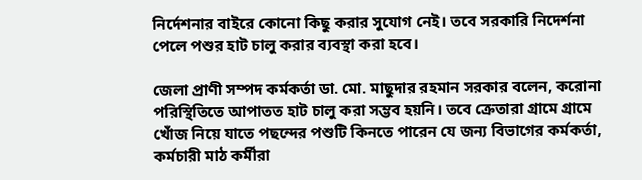নির্দেশনার বাইরে কোনো কিছু করার সুযোগ নেই। তবে সরকারি নিদের্শনা পেলে পশুর হাট চালু করার ব্যবস্থা করা হবে।

জেলা প্রাণী সম্পদ কর্মকর্তা ডা. মো. মাছুদার রহমান সরকার বলেন, করোনা পরিস্থিতিতে আপাতত হাট চালু করা সম্ভব হয়নি। তবে ক্রেতারা গ্রামে গ্রামে খোঁজ নিয়ে যাতে পছন্দের পশুটি কিনতে পারেন যে জন্য বিভাগের কর্মকর্তা, কর্মচারী মাঠ কর্মীরা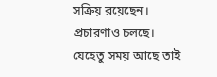সক্রিয় রয়েছেন। প্রচারণাও চলছে। যেহেতু সময় আছে তাই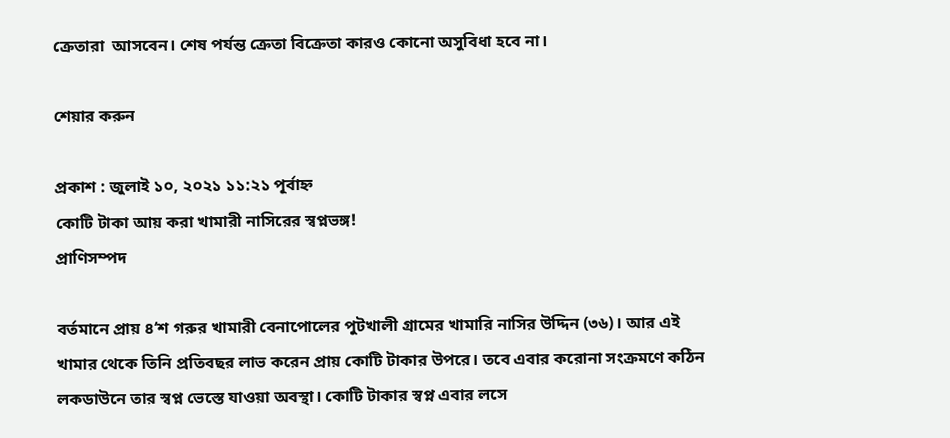ক্রেতারা  আসবেন। শেষ পর্যন্ত ক্রেতা বিক্রেতা কারও কোনো অসুবিধা হবে না।

শেয়ার করুন

প্রকাশ : জুলাই ১০, ২০২১ ১১:২১ পূর্বাহ্ন
কোটি টাকা আয় করা খামারী নাসিরের স্বপ্নভঙ্গ!
প্রাণিসম্পদ

বর্তমানে প্রায় ৪‘শ গরুর খামারী বেনাপোলের পুটখালী গ্রামের খামারি নাসির উদ্দিন (৩৬)। আর এই খামার থেকে তিনি প্রতিবছর লাভ করেন প্রায় কোটি টাকার উপরে। তবে এবার করোনা সংক্রমণে কঠিন লকডাউনে তার স্বপ্ন ভেস্তে যাওয়া অবস্থা। কোটি টাকার স্বপ্ন এবার লসে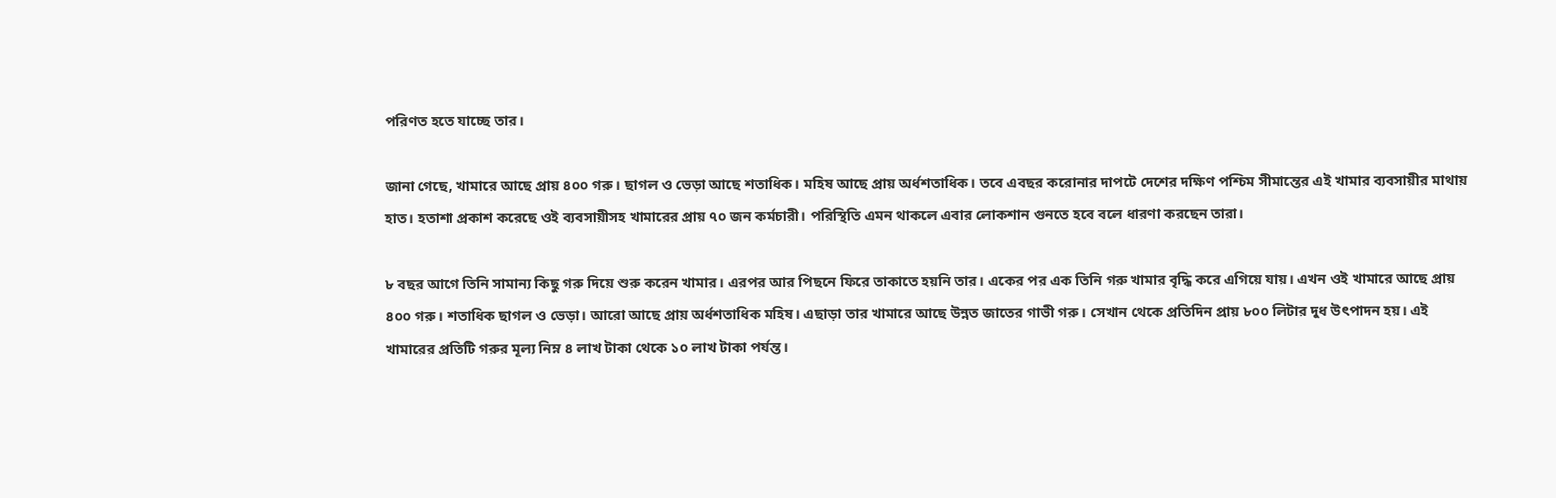পরিণত হতে যাচ্ছে তার।

জানা গেছে, খামারে আছে প্রায় ৪০০ গরু। ছাগল ও ভেড়া আছে শতাধিক। মহিষ আছে প্রায় অর্ধশতাধিক। তবে এবছর করোনার দাপটে দেশের দক্ষিণ পশ্চিম সীমান্তের এই খামার ব্যবসায়ীর মাথায় হাত। হতাশা প্রকাশ করেছে ওই ব্যবসায়ীসহ খামারের প্রায় ৭০ জন কর্মচারী। পরিস্থিতি এমন থাকলে এবার লোকশান গুনতে হবে বলে ধারণা করছেন তারা।

৮ বছর আগে তিনি সামান্য কিছু গরু দিয়ে শুরু করেন খামার। এরপর আর পিছনে ফিরে তাকাতে হয়নি তার। একের পর এক তিনি গরু খামার বৃদ্ধি করে এগিয়ে যায়। এখন ওই খামারে আছে প্রায় ৪০০ গরু। শতাধিক ছাগল ও ভেড়া। আরো আছে প্রায় অর্ধশতাধিক মহিষ। এছাড়া তার খামারে আছে উন্নত জাতের গাভী গরু। সেখান থেকে প্রতিদিন প্রায় ৮০০ লিটার দুধ উৎপাদন হয়। এই খামারের প্রতিটি গরুর মূল্য নিম্ন ৪ লাখ টাকা থেকে ১০ লাখ টাকা পর্যন্ত।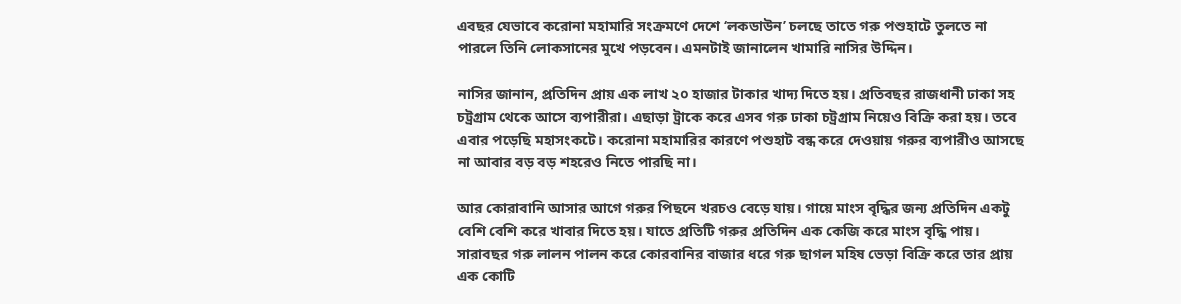এবছর যেভাবে করোনা মহামারি সংক্রমণে দেশে ‘লকডাউন’ চলছে তাতে গরু পশুহাটে তুলতে না পারলে তিনি লোকসানের মুখে পড়বেন। এমনটাই জানালেন খামারি নাসির উদ্দিন।

নাসির জানান, প্রতিদিন প্রায় এক লাখ ২০ হাজার টাকার খাদ্য দিতে হয়। প্রতিবছর রাজধানী ঢাকা সহ চট্রগ্রাম থেকে আসে ব্যপারীরা। এছাড়া ট্রাকে করে এসব গরু ঢাকা চট্রগ্রাম নিয়েও বিক্রি করা হয়। তবে এবার পড়েছি মহাসংকটে। করোনা মহামারির কারণে পশুহাট বন্ধ করে দেওয়ায় গরুর ব্যপারীও আসছে না আবার বড় বড় শহরেও নিতে পারছি না।

আর কোরাবানি আসার আগে গরুর পিছনে খরচও বেড়ে যায়। গায়ে মাংস বৃদ্ধির জন্য প্রতিদিন একটু বেশি বেশি করে খাবার দিতে হয়। যাতে প্রতিটি গরুর প্রতিদিন এক কেজি করে মাংস বৃদ্ধি পায়। সারাবছর গরু লালন পালন করে কোরবানির বাজার ধরে গরু ছাগল মহিষ ভেড়া বিক্রি করে তার প্রায় এক কোটি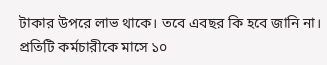টাকার উপরে লাভ থাকে। তবে এবছর কি হবে জানি না। প্রতিটি কর্মচারীকে মাসে ১০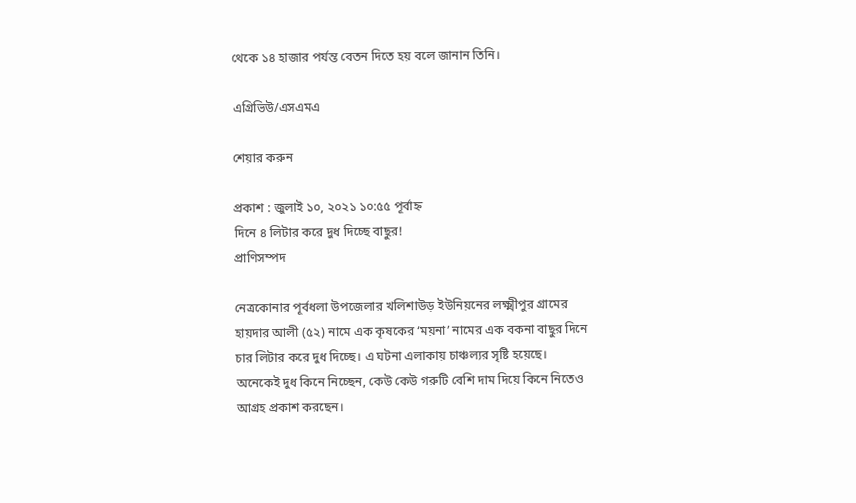থেকে ১৪ হাজার পর্যন্ত বেতন দিতে হয় বলে জানান তিনি।

এগ্রিভিউ/এসএমএ

শেয়ার করুন

প্রকাশ : জুলাই ১০, ২০২১ ১০:৫৫ পূর্বাহ্ন
দিনে ৪ লিটার করে দুধ দিচ্ছে বাছুর!
প্রাণিসম্পদ

নেত্রকোনার পূর্বধলা উপজেলার খলিশাউড় ইউনিয়নের লক্ষ্মীপুর গ্রামের হায়দার আলী (৫২) নামে এক কৃষকের ‘ময়না’ নামের এক বকনা বাছুর দিনে চার লিটার করে দুধ দিচ্ছে। এ ঘটনা এলাকায় চাঞ্চল্যর সৃষ্টি হয়েছে। অনেকেই দুধ কিনে নিচ্ছেন, কেউ কেউ গরুটি বেশি দাম দিয়ে কিনে নিতেও আগ্রহ প্রকাশ করছেন।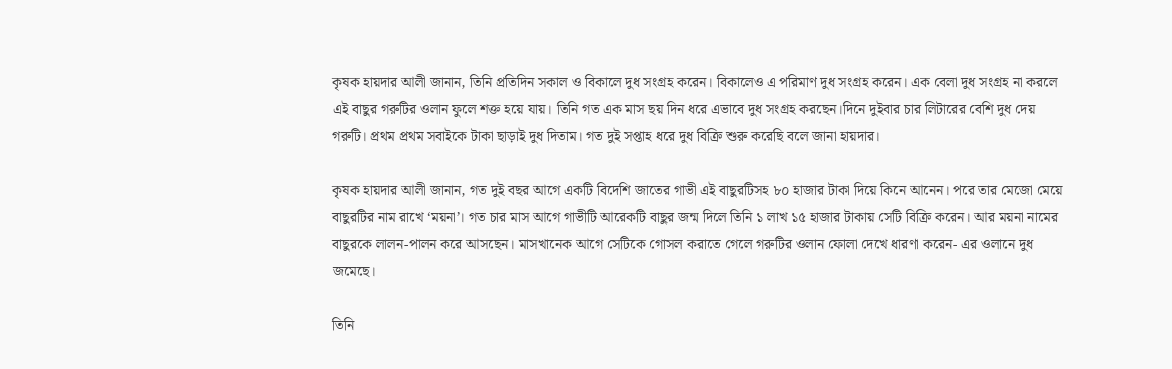কৃষক হায়দার আলী জানান, তিনি প্রতিদিন সকাল ও বিকালে দুধ সংগ্রহ করেন। বিকালেও এ পরিমাণ দুধ সংগ্রহ করেন। এক বেলা দুধ সংগ্রহ না করলে এই বাছুর গরুটির ওলান ফুলে শক্ত হয়ে যায়। তিনি গত এক মাস ছয় দিন ধরে এভাবে দুধ সংগ্রহ করছেন।দিনে দুইবার চার লিটারের বেশি দুধ দেয় গরুটি। প্রথম প্রথম সবাইকে টাকা ছাড়াই দুধ দিতাম। গত দুই সপ্তাহ ধরে দুধ বিক্রি শুরু করেছি বলে জানা হায়দার।

কৃষক হায়দার আলী জানান, গত দুই বছর আগে একটি বিদেশি জাতের গাভী এই বাছুরটিসহ ৮০ হাজার টাকা দিয়ে কিনে আনেন। পরে তার মেজো মেয়ে বাছুরটির নাম রাখে ‘ময়না’। গত চার মাস আগে গাভীটি আরেকটি বাছুর জন্ম দিলে তিনি ১ লাখ ১৫ হাজার টাকায় সেটি বিক্রি করেন। আর ময়না নামের বাছুরকে লালন-পালন করে আসছেন। মাসখানেক আগে সেটিকে গোসল করাতে গেলে গরুটির ওলান ফোলা দেখে ধারণা করেন- এর ওলানে দুধ জমেছে।

তিনি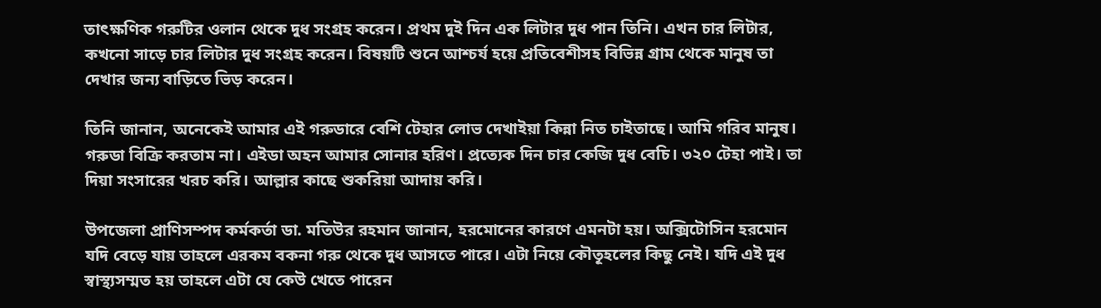তাৎক্ষণিক গরুটির ওলান থেকে দুধ সংগ্রহ করেন। প্রথম দুই দিন এক লিটার দুধ পান তিনি। এখন চার লিটার, কখনো সাড়ে চার লিটার দুধ সংগ্রহ করেন। বিষয়টি শুনে আশ্চর্য হয়ে প্রতিবেশীসহ বিভিন্ন গ্রাম থেকে মানুষ তা দেখার জন্য বাড়িতে ভিড় করেন।

তিনি জানান, অনেকেই আমার এই গরুডারে বেশি টেহার লোভ দেখাইয়া কিন্না নিত চাইতাছে। আমি গরিব মানুষ। গরুডা বিক্রি করতাম না। এইডা অহন আমার সোনার হরিণ। প্রত্যেক দিন চার কেজি দুধ বেচি। ৩২০ টেহা পাই। তা দিয়া সংসারের খরচ করি। আল্লার কাছে শুকরিয়া আদায় করি।

উপজেলা প্রাণিসম্পদ কর্মকর্তা ডা. মতিউর রহমান জানান, হরমোনের কারণে এমনটা হয়। অক্সিটোসিন হরমোন যদি বেড়ে যায় তাহলে এরকম বকনা গরু থেকে দুধ আসতে পারে। এটা নিয়ে কৌতূহলের কিছু নেই। যদি এই দুধ স্বাস্থ্যসম্মত হয় তাহলে এটা যে কেউ খেতে পারেন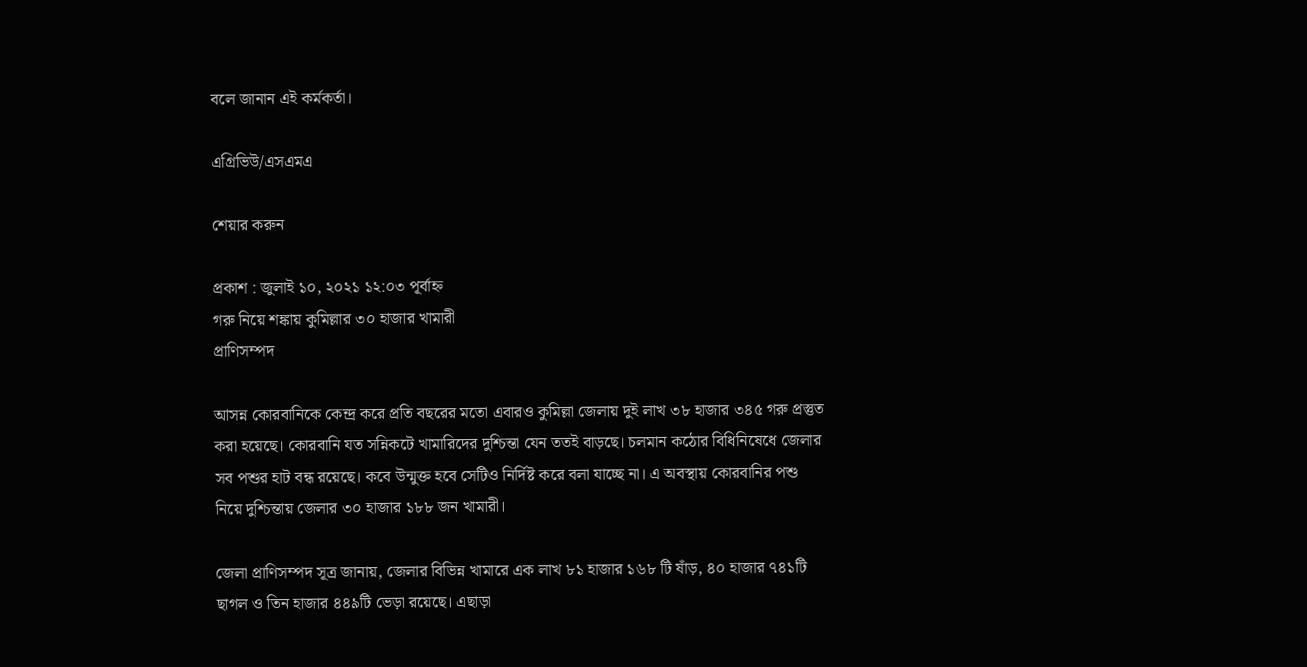বলে জানান এই কর্মকর্তা।

এগ্রিভিউ/এসএমএ

শেয়ার করুন

প্রকাশ : জুলাই ১০, ২০২১ ১২:০৩ পূর্বাহ্ন
গরু নিয়ে শঙ্কায় কুমিল্লার ৩০ হাজার খামারী
প্রাণিসম্পদ

আসন্ন কোরবানিকে কেন্দ্র করে প্রতি বছরের মতো এবারও কুমিল্লা জেলায় দুই লাখ ৩৮ হাজার ৩৪৫ গরু প্রস্তুত করা হয়েছে। কোরবানি যত সন্নিকটে খামারিদের দুশ্চিন্তা যেন ততই বাড়ছে। চলমান কঠোর বিধিনিষেধে জেলার সব পশুর হাট বন্ধ রয়েছে। কবে উন্মুক্ত হবে সেটিও নির্দিষ্ট করে বলা যাচ্ছে না। এ অবস্থায় কোরবানির পশু নিয়ে দুশ্চিন্তায় জেলার ৩০ হাজার ১৮৮ জন খামারী।

জেলা প্রাণিসম্পদ সূত্র জানায়, জেলার বিভিন্ন খামারে এক লাখ ৮১ হাজার ১৬৮ টি ষাঁড়, ৪০ হাজার ৭৪১টি ছাগল ও তিন হাজার ৪৪৯টি ভেড়া রয়েছে। এছাড়া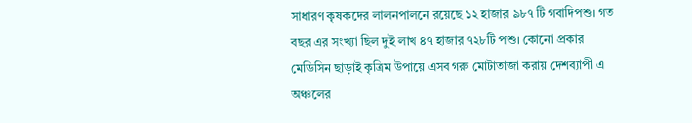সাধারণ কৃষকদের লালনপালনে রয়েছে ১২ হাজার ৯৮৭ টি গবাদিপশু। গত বছর এর সংখ্যা ছিল দুই লাখ ৪৭ হাজার ৭২৮টি পশু। কোনো প্রকার মেডিসিন ছাড়াই কৃত্রিম উপায়ে এসব গরু মোটাতাজা করায় দেশব্যাপী এ অঞ্চলের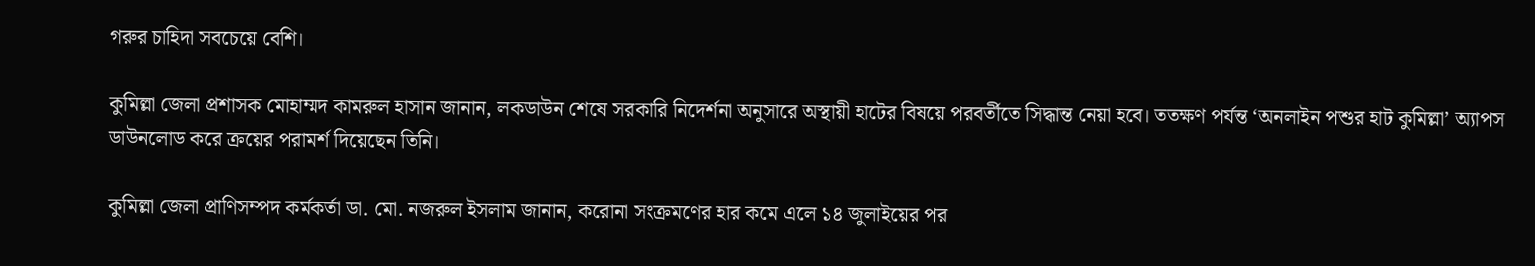গরুর চাহিদা সবচেয়ে বেশি।

কুমিল্লা জেলা প্রশাসক মোহাম্মদ কামরুল হাসান জানান, লকডাউন শেষে সরকারি নিদের্শনা অনুসারে অস্থায়ী হাটের বিষয়ে পরবর্তীতে সিদ্ধান্ত নেয়া হবে। ততক্ষণ পর্যন্ত ‘অনলাইন পশুর হাট কুমিল্লা’ অ্যাপস ডাউনলোড করে ক্রয়ের পরামর্শ দিয়েছেন তিনি।

কুমিল্লা জেলা প্রাণিসম্পদ কর্মকর্তা ডা. মো. নজরুল ইসলাম জানান, করোনা সংক্রমণের হার কমে এলে ১৪ জুলাইয়ের পর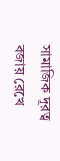সামাজিক দূরত্ব বজায় রেখে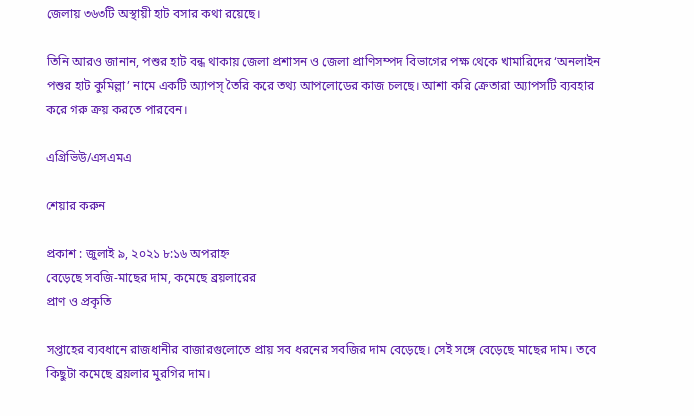জেলায় ৩৬৩টি অস্থায়ী হাট বসার কথা রয়েছে।

তিনি আরও জানান, পশুর হাট বন্ধ থাকায় জেলা প্রশাসন ও জেলা প্রাণিসম্পদ বিভাগের পক্ষ থেকে খামারিদের ‘অনলাইন পশুর হাট কুমিল্লা’ নামে একটি অ্যাপস্ তৈরি করে তথ্য আপলোডের কাজ চলছে। আশা করি ক্রেতারা অ্যাপসটি ব্যবহার করে গরু ক্রয় করতে পারবেন।

এগ্রিভিউ/এসএমএ

শেয়ার করুন

প্রকাশ : জুলাই ৯, ২০২১ ৮:১৬ অপরাহ্ন
বেড়েছে সবজি-মাছের দাম, কমেছে ব্রয়লারের
প্রাণ ও প্রকৃতি

সপ্তাহের ব্যবধানে রাজধানীর বাজারগুলোতে প্রায় সব ধরনের সবজির দাম বেড়েছে। সেই সঙ্গে বেড়েছে মাছের দাম। তবে কিছুটা কমেছে ব্রয়লার মুরগির দাম।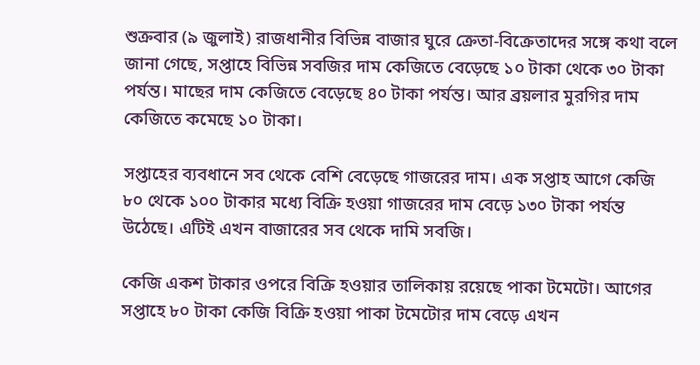শুক্রবার (৯ জুলাই) রাজধানীর বিভিন্ন বাজার ঘুরে ক্রেতা-বিক্রেতাদের সঙ্গে কথা বলে জানা গেছে, সপ্তাহে বিভিন্ন সবজির দাম কেজিতে বেড়েছে ১০ টাকা থেকে ৩০ টাকা পর্যন্ত। মাছের দাম কেজিতে বেড়েছে ৪০ টাকা পর্যন্ত। আর ব্রয়লার মুরগির দাম কেজিতে কমেছে ১০ টাকা।

সপ্তাহের ব্যবধানে সব থেকে বেশি বেড়েছে গাজরের দাম। এক সপ্তাহ আগে কেজি ৮০ থেকে ১০০ টাকার মধ্যে বিক্রি হওয়া গাজরের দাম বেড়ে ১৩০ টাকা পর্যন্ত উঠেছে। এটিই এখন বাজারের সব থেকে দামি সবজি।

কেজি একশ টাকার ওপরে বিক্রি হওয়ার তালিকায় রয়েছে পাকা টমেটো। আগের সপ্তাহে ৮০ টাকা কেজি বিক্রি হওয়া পাকা টমেটোর দাম বেড়ে এখন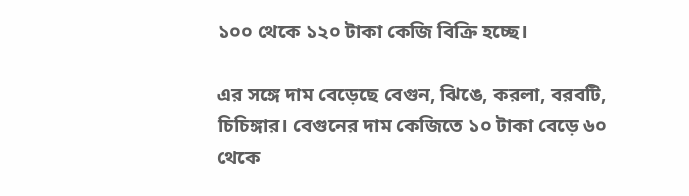১০০ থেকে ১২০ টাকা কেজি বিক্রি হচ্ছে।

এর সঙ্গে দাম বেড়েছে বেগুন, ঝিঙে, করলা, বরবটি, চিচিঙ্গার। বেগুনের দাম কেজিতে ১০ টাকা বেড়ে ৬০ থেকে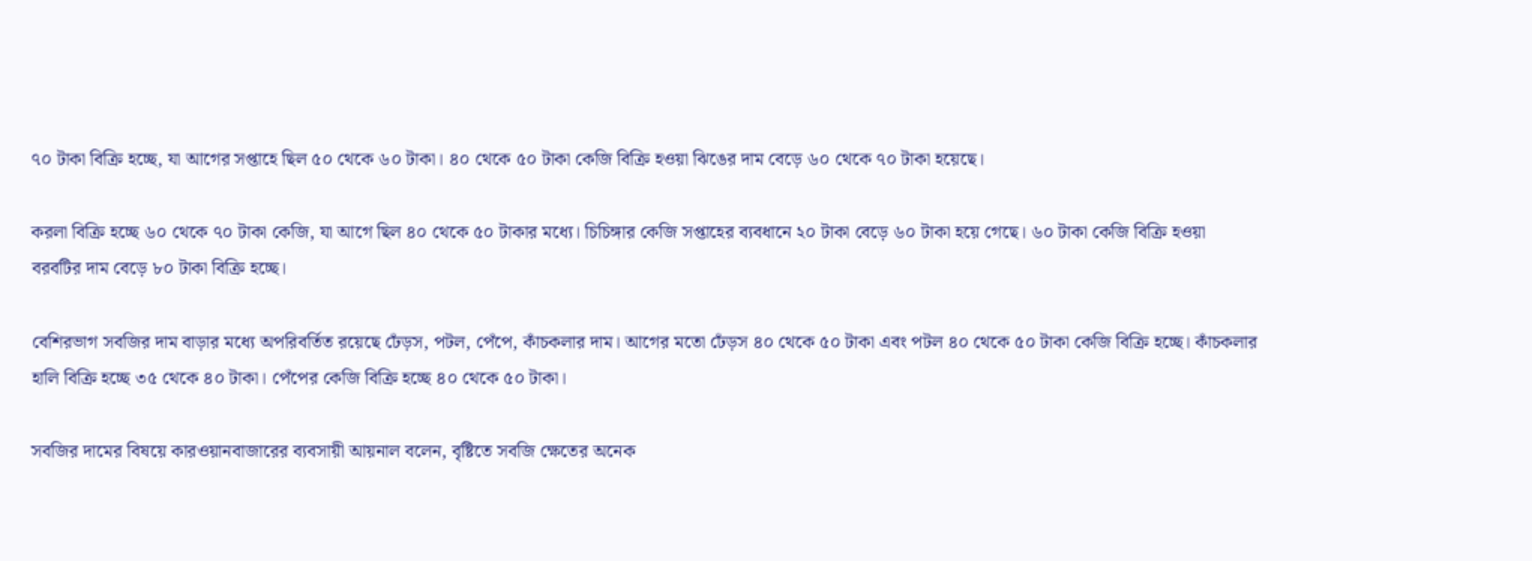৭০ টাকা বিক্রি হচ্ছে, যা আগের সপ্তাহে ছিল ৫০ থেকে ৬০ টাকা। ৪০ থেকে ৫০ টাকা কেজি বিক্রি হওয়া ঝিঙের দাম বেড়ে ৬০ থেকে ৭০ টাকা হয়েছে।

করলা বিক্রি হচ্ছে ৬০ থেকে ৭০ টাকা কেজি, যা আগে ছিল ৪০ থেকে ৫০ টাকার মধ্যে। চিচিঙ্গার কেজি সপ্তাহের ব্যবধানে ২০ টাকা বেড়ে ৬০ টাকা হয়ে গেছে। ৬০ টাকা কেজি বিক্রি হওয়া বরবটির দাম বেড়ে ৮০ টাকা বিক্রি হচ্ছে।

বেশিরভাগ সবজির দাম বাড়ার মধ্যে অপরিবর্তিত রয়েছে ঢেঁড়স, পটল, পেঁপে, কাঁচকলার দাম। আগের মতো ঢেঁড়স ৪০ থেকে ৫০ টাকা এবং পটল ৪০ থেকে ৫০ টাকা কেজি বিক্রি হচ্ছে। কাঁচকলার হালি বিক্রি হচ্ছে ৩৫ থেকে ৪০ টাকা। পেঁপের কেজি বিক্রি হচ্ছে ৪০ থেকে ৫০ টাকা।

সবজির দামের বিষয়ে কারওয়ানবাজারের ব্যবসায়ী আয়নাল বলেন, বৃষ্টিতে সবজি ক্ষেতের অনেক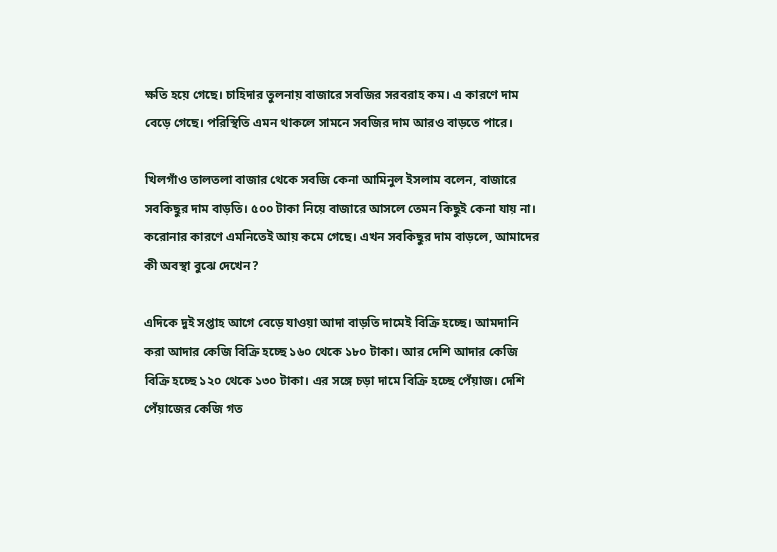ক্ষতি হয়ে গেছে। চাহিদার তুলনায় বাজারে সবজির সরবরাহ কম। এ কারণে দাম বেড়ে গেছে। পরিস্থিতি এমন থাকলে সামনে সবজির দাম আরও বাড়তে পারে।

খিলগাঁও তালতলা বাজার থেকে সবজি কেনা আমিনুল ইসলাম বলেন, বাজারে সবকিছুর দাম বাড়তি। ৫০০ টাকা নিয়ে বাজারে আসলে তেমন কিছুই কেনা যায় না। করোনার কারণে এমনিতেই আয় কমে গেছে। এখন সবকিছুর দাম বাড়লে, আমাদের কী অবস্থা বুঝে দেখেন?

এদিকে দুই সপ্তাহ আগে বেড়ে যাওয়া আদা বাড়তি দামেই বিক্রি হচ্ছে। আমদানি করা আদার কেজি বিক্রি হচ্ছে ১৬০ থেকে ১৮০ টাকা। আর দেশি আদার কেজি বিক্রি হচ্ছে ১২০ থেকে ১৩০ টাকা। এর সঙ্গে চড়া দামে বিক্রি হচ্ছে পেঁয়াজ। দেশি পেঁয়াজের কেজি গত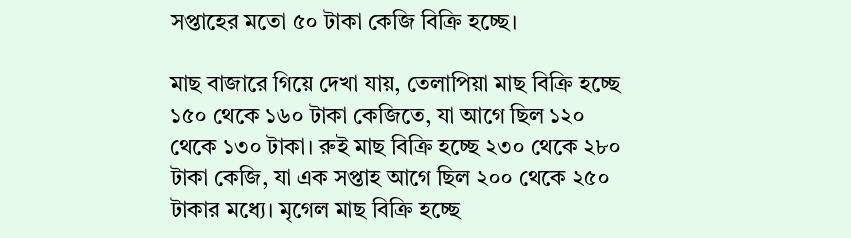সপ্তাহের মতো ৫০ টাকা কেজি বিক্রি হচ্ছে।

মাছ বাজারে গিয়ে দেখা যায়, তেলাপিয়া মাছ বিক্রি হচ্ছে ১৫০ থেকে ১৬০ টাকা কেজিতে, যা আগে ছিল ১২০ থেকে ১৩০ টাকা। রুই মাছ বিক্রি হচ্ছে ২৩০ থেকে ২৮০ টাকা কেজি, যা এক সপ্তাহ আগে ছিল ২০০ থেকে ২৫০ টাকার মধ্যে। মৃগেল মাছ বিক্রি হচ্ছে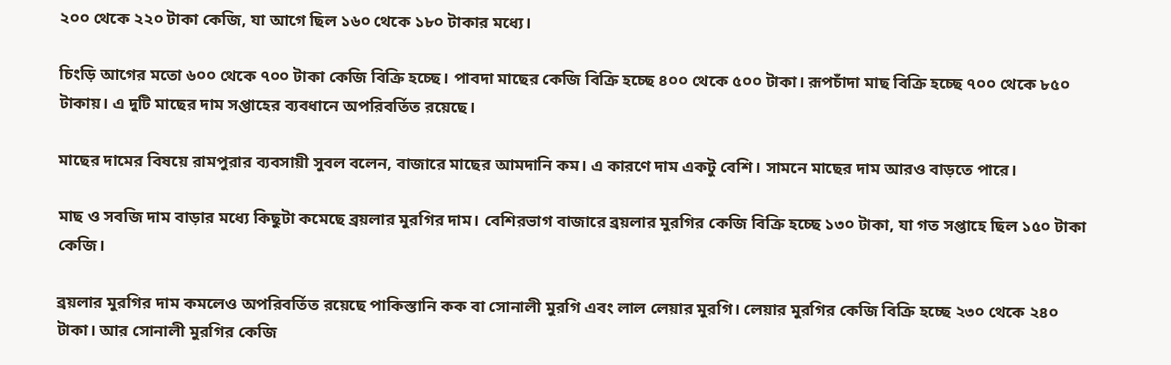২০০ থেকে ২২০ টাকা কেজি, যা আগে ছিল ১৬০ থেকে ১৮০ টাকার মধ্যে।

চিংড়ি আগের মতো ৬০০ থেকে ৭০০ টাকা কেজি বিক্রি হচ্ছে। পাবদা মাছের কেজি বিক্রি হচ্ছে ৪০০ থেকে ৫০০ টাকা। রূপচাঁদা মাছ বিক্রি হচ্ছে ৭০০ থেকে ৮৫০ টাকায়। এ দুটি মাছের দাম সপ্তাহের ব্যবধানে অপরিবর্তিত রয়েছে।

মাছের দামের বিষয়ে রামপুরার ব্যবসায়ী সুবল বলেন, বাজারে মাছের আমদানি কম। এ কারণে দাম একটু বেশি। সামনে মাছের দাম আরও বাড়তে পারে।

মাছ ও সবজি দাম বাড়ার মধ্যে কিছুটা কমেছে ব্রয়লার মুরগির দাম। বেশিরভাগ বাজারে ব্রয়লার মুরগির কেজি বিক্রি হচ্ছে ১৩০ টাকা, যা গত সপ্তাহে ছিল ১৫০ টাকা কেজি।

ব্রয়লার মুরগির দাম কমলেও অপরিবর্তিত রয়েছে পাকিস্তানি কক বা সোনালী মুরগি এবং লাল লেয়ার মুরগি। লেয়ার মুরগির কেজি বিক্রি হচ্ছে ২৩০ থেকে ২৪০ টাকা। আর সোনালী মুরগির কেজি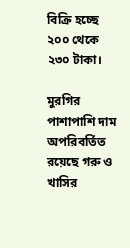বিক্রি হচ্ছে ২০০ থেকে ২৩০ টাকা।

মুরগির পাশাপাশি দাম অপরিবর্তিত রয়েছে গরু ও খাসির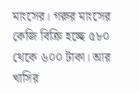মাংসের। গরুর মাংসের কেজি বিক্রি হচ্ছে ৫৮০ থেকে ৬০০ টাকা। আর খাসির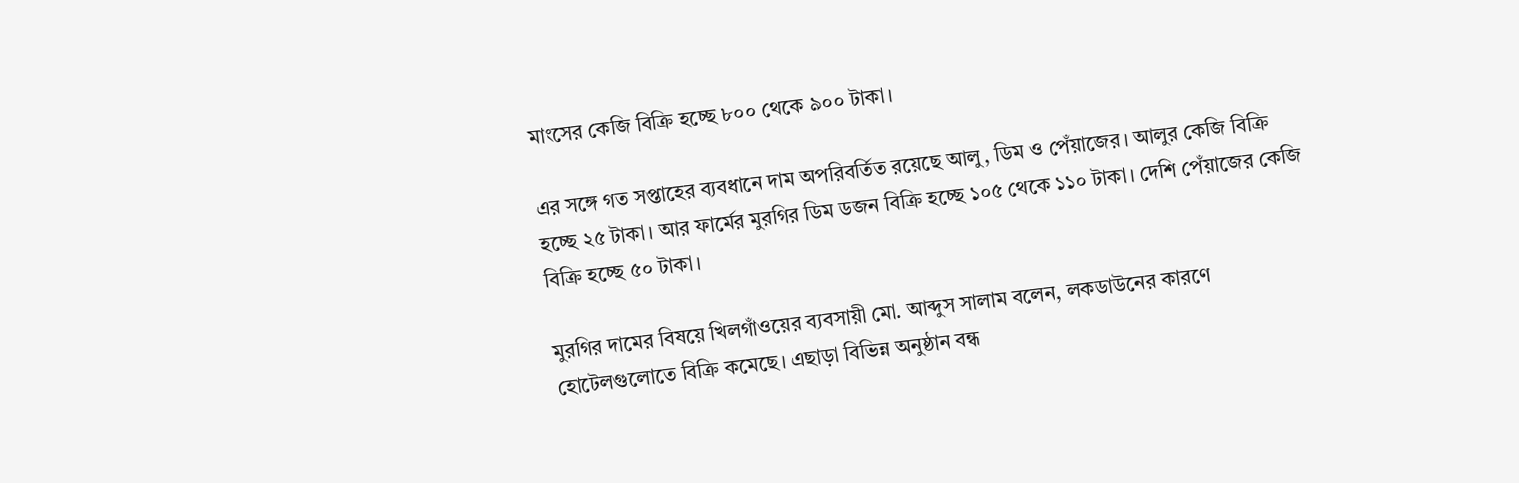মাংসের কেজি বিক্রি হচ্ছে ৮০০ থেকে ৯০০ টাকা।

এর সঙ্গে গত সপ্তাহের ব্যবধানে দাম অপরিবর্তিত রয়েছে আলু, ডিম ও পেঁয়াজের। আলুর কেজি বিক্রি হচ্ছে ২৫ টাকা। আর ফার্মের মুরগির ডিম ডজন বিক্রি হচ্ছে ১০৫ থেকে ১১০ টাকা। দেশি পেঁয়াজের কেজি বিক্রি হচ্ছে ৫০ টাকা।

মুরগির দামের বিষয়ে খিলগাঁওয়ের ব্যবসায়ী মো. আব্দুস সালাম বলেন, লকডাউনের কারণে হোটেলগুলোতে বিক্রি কমেছে। এছাড়া বিভিন্ন অনুষ্ঠান বন্ধ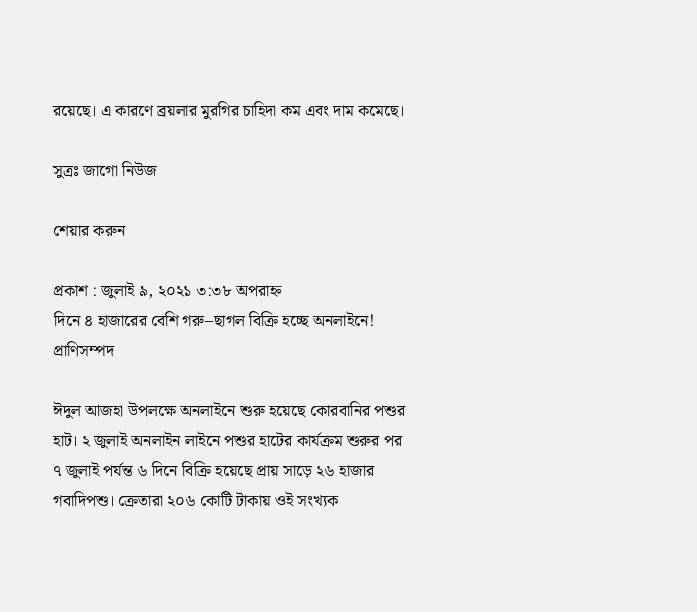রয়েছে। এ কারণে ব্রয়লার মুরগির চাহিদা কম এবং দাম কমেছে।

সুত্রঃ জাগো নিউজ

শেয়ার করুন

প্রকাশ : জুলাই ৯, ২০২১ ৩:৩৮ অপরাহ্ন
দিনে ৪ হাজারের বেশি গরু–ছাগল বিক্রি হচ্ছে অনলাইনে!
প্রাণিসম্পদ

ঈদুল আজহা উপলক্ষে অনলাইনে শুরু হয়েছে কোরবানির পশুর হাট। ২ জুলাই অনলাইন লাইনে পশুর হাটের কার্যক্রম শুরুর পর ৭ জুলাই পর্যন্ত ৬ দিনে বিক্রি হয়েছে প্রায় সাড়ে ২৬ হাজার গবাদিপশু। ক্রেতারা ২০৬ কোটি টাকায় ওই সংখ্যক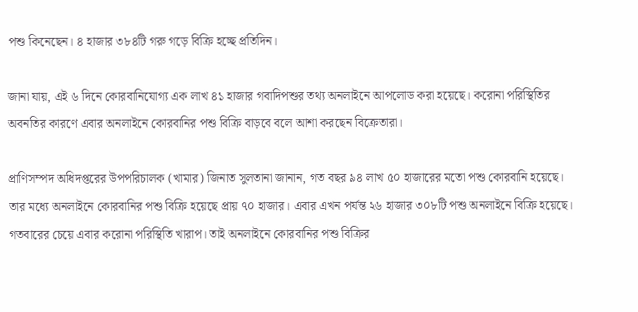পশু কিনেছেন। ৪ হাজার ৩৮৪টি গরু গড়ে বিক্রি হচ্ছে প্রতিদিন।

জানা যায়, এই ৬ দিনে কোরবানিযোগ্য এক লাখ ৪১ হাজার গবাদিপশুর তথ্য অনলাইনে আপলোড করা হয়েছে। করোনা পরিস্থিতির অবনতির কারণে এবার অনলাইনে কোরবানির পশু বিক্রি বাড়বে বলে আশা করছেন বিক্রেতারা।

প্রাণিসম্পদ অধিদপ্তরের উপপরিচালক (খামার) জিনাত সুলতানা জানান, গত বছর ৯৪ লাখ ৫০ হাজারের মতো পশু কোরবানি হয়েছে। তার মধ্যে অনলাইনে কোরবানির পশু বিক্রি হয়েছে প্রায় ৭০ হাজার। এবার এখন পর্যন্ত ২৬ হাজার ৩০৮টি পশু অনলাইনে বিক্রি হয়েছে। গতবারের চেয়ে এবার করোনা পরিস্থিতি খারাপ। তাই অনলাইনে কোরবানির পশু বিক্রির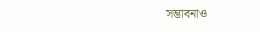সম্ভাবনাও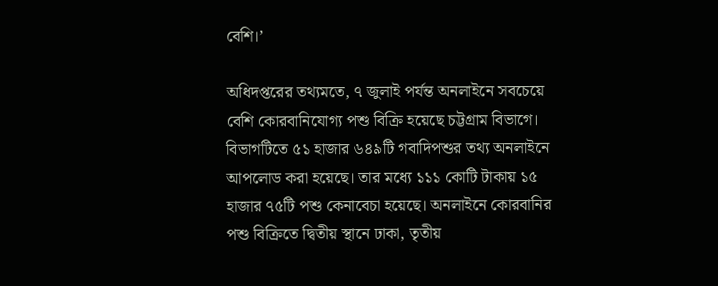বেশি।’

অধিদপ্তরের তথ্যমতে, ৭ জুলাই পর্যন্ত অনলাইনে সবচেয়ে বেশি কোরবানিযোগ্য পশু বিক্রি হয়েছে চট্টগ্রাম বিভাগে। বিভাগটিতে ৫১ হাজার ৬৪৯টি গবাদিপশুর তথ্য অনলাইনে আপলোড করা হয়েছে। তার মধ্যে ১১১ কোটি টাকায় ১৫ হাজার ৭৫টি পশু কেনাবেচা হয়েছে। অনলাইনে কোরবানির পশু বিক্রিতে দ্বিতীয় স্থানে ঢাকা, তৃতীয়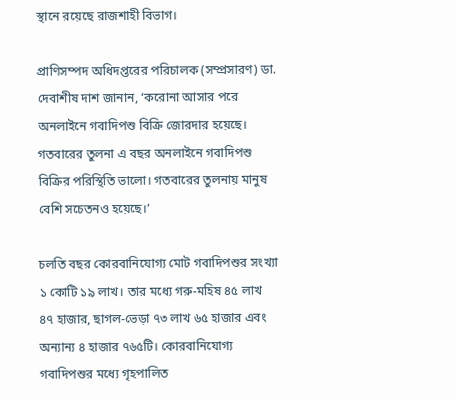স্থানে রয়েছে রাজশাহী বিভাগ।

প্রাণিসম্পদ অধিদপ্তরের পরিচালক (সম্প্রসারণ) ডা. দেবাশীষ দাশ জানান, ‘করোনা আসার পরে অনলাইনে গবাদিপশু বিক্রি জোরদার হয়েছে। গতবারের তুলনা এ বছর অনলাইনে গবাদিপশু বিক্রির পরিস্থিতি ভালো। গতবারের তুলনায় মানুষ বেশি সচেতনও হয়েছে।’

চলতি বছর কোরবানিযোগ্য মোট গবাদিপশুর সংখ্যা ১ কোটি ১৯ লাখ। তার মধ্যে গরু-মহিষ ৪৫ লাখ ৪৭ হাজার, ছাগল-ভেড়া ৭৩ লাখ ৬৫ হাজার এবং অন্যান্য ৪ হাজার ৭৬৫টি। কোরবানিযোগ্য গবাদিপশুর মধ্যে গৃহপালিত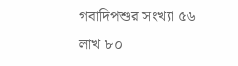গবাদিপশুর সংখ্যা ৫৬ লাখ ৮০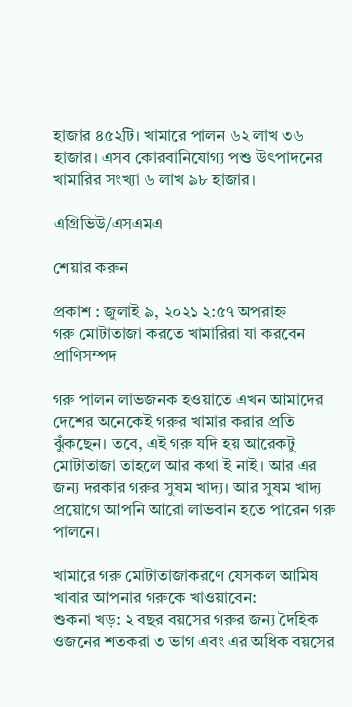হাজার ৪৫২টি। খামারে পালন ৬২ লাখ ৩৬ হাজার। এসব কোরবানিযোগ্য পশু উৎপাদনের খামারির সংখ্যা ৬ লাখ ৯৮ হাজার।

এগ্রিভিউ/এসএমএ

শেয়ার করুন

প্রকাশ : জুলাই ৯, ২০২১ ২:৫৭ অপরাহ্ন
গরু মোটাতাজা করতে খামারিরা যা করবেন
প্রাণিসম্পদ

গরু পালন লাভজনক হওয়াতে এখন আমাদের দেশের অনেকেই গরুর খামার করার প্রতি ঝুঁকছেন। তবে, এই গরু যদি হয় আরেকটু মোটাতাজা তাহলে আর কথা ই নাই। আর এর জন্য দরকার গরুর সুষম খাদ্য। আর সুষম খাদ্য প্রয়োগে আপনি আরো লাভবান হতে পারেন গরু পালনে।

খামারে গরু মোটাতাজাকরণে যেসকল আমিষ খাবার আপনার গরুকে খাওয়াবেন:
শুকনা খড়: ২ বছর বয়সের গরুর জন্য দৈহিক ওজনের শতকরা ৩ ভাগ এবং এর অধিক বয়সের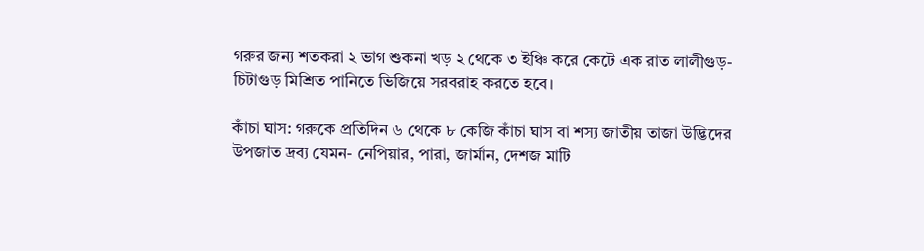গরুর জন্য শতকরা ২ ভাগ শুকনা খড় ২ থেকে ৩ ইঞ্চি করে কেটে এক রাত লালীগুড়-চিটাগুড় মিশ্রিত পানিতে ভিজিয়ে সরবরাহ করতে হবে।

কাঁচা ঘাস: গরুকে প্রতিদিন ৬ থেকে ৮ কেজি কাঁচা ঘাস বা শস্য জাতীয় তাজা উদ্ভিদের উপজাত দ্রব্য যেমন- নেপিয়ার, পারা, জার্মান, দেশজ মাটি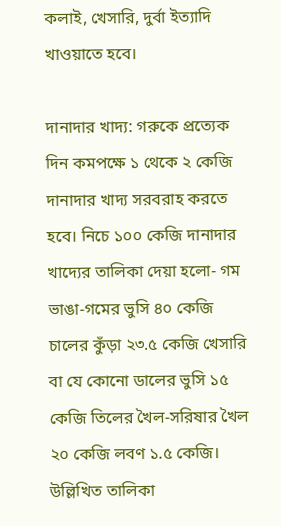কলাই, খেসারি, দুর্বা ইত্যাদি খাওয়াতে হবে।

দানাদার খাদ্য: গরুকে প্রত্যেক দিন কমপক্ষে ১ থেকে ২ কেজি দানাদার খাদ্য সরবরাহ করতে হবে। নিচে ১০০ কেজি দানাদার খাদ্যের তালিকা দেয়া হলো- গম ভাঙা-গমের ভুসি ৪০ কেজি চালের কুঁড়া ২৩.৫ কেজি খেসারি বা যে কোনো ডালের ভুসি ১৫ কেজি তিলের খৈল-সরিষার খৈল ২০ কেজি লবণ ১.৫ কেজি। উল্লিখিত তালিকা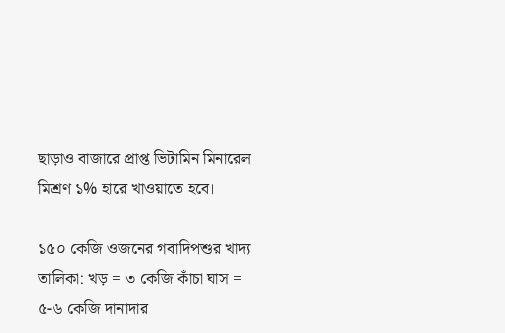ছাড়াও বাজারে প্রাপ্ত ভিটামিন মিনারেল মিশ্রণ ১% হারে খাওয়াতে হবে।

১৫০ কেজি ওজনের গবাদিপশুর খাদ্য তালিকা: খড় = ৩ কেজি কাঁচা ঘাস = ৫-৬ কেজি দানাদার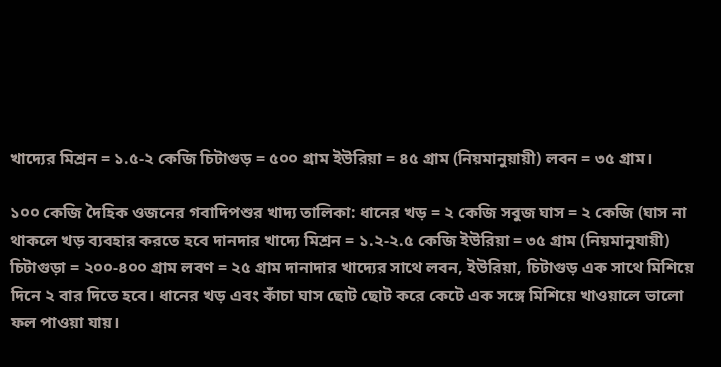খাদ্যের মিশ্রন = ১.৫-২ কেজি চিটাগুড় = ৫০০ গ্রাম ইউরিয়া = ৪৫ গ্রাম (নিয়মানুয়ায়ী) লবন = ৩৫ গ্রাম।

১০০ কেজি দৈহিক ওজনের গবাদিপশুর খাদ্য তালিকা: ধানের খড় = ২ কেজি সবুজ ঘাস = ২ কেজি (ঘাস না থাকলে খড় ব্যবহার করতে হবে দানদার খাদ্যে মিশ্রন = ১.২-২.৫ কেজি ইউরিয়া = ৩৫ গ্রাম (নিয়মানুযায়ী) চিটাগুড়া = ২০০-৪০০ গ্রাম লবণ = ২৫ গ্রাম দানাদার খাদ্যের সাথে লবন, ইউরিয়া, চিটাগুড় এক সাথে মিশিয়ে দিনে ২ বার দিতে হবে। ধানের খড় এবং কাঁচা ঘাস ছোট ছোট করে কেটে এক সঙ্গে মিশিয়ে খাওয়ালে ভালো ফল পাওয়া যায়।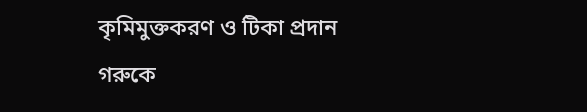কৃমিমুক্তকরণ ও টিকা প্রদান
গরুকে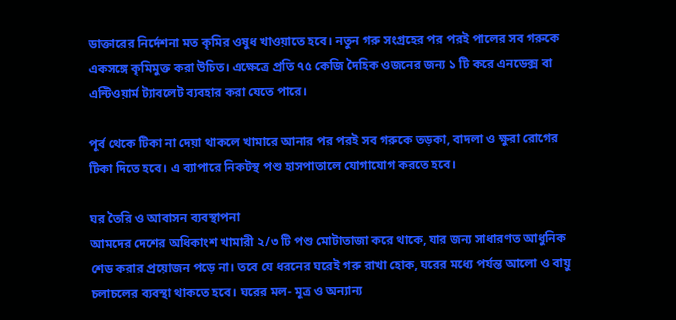ডাক্তারের নির্দেশনা মত কৃমির ওষুধ খাওয়াতে হবে। নতুন গরু সংগ্রহের পর পরই পালের সব গরুকে একসঙ্গে কৃমিমুক্ত করা উচিত। এক্ষেত্রে প্রতি ৭৫ কেজি দৈহিক ওজনের জন্য ১ টি করে এনডেক্স বা এন্টিওয়ার্ম ট্যাবলেট ব্যবহার করা যেতে পারে।

পূর্ব থেকে টিকা না দেয়া থাকলে খামারে আনার পর পরই সব গরুকে তড়কা, বাদলা ও ক্ষুরা রোগের টিকা দিতে হবে। এ ব্যাপারে নিকটস্থ পশু হাসপাতালে যোগাযোগ করতে হবে।

ঘর তৈরি ও আবাসন ব্যবস্থাপনা
আমদের দেশের অধিকাংশ খামারী ২/৩ টি পশু মোটাতাজা করে থাকে, যার জন্য সাধারণত আধুনিক শেড করার প্রয়োজন পড়ে না। তবে যে ধরনের ঘরেই গরু রাখা হোক, ঘরের মধ্যে পর্যন্ত আলো ও বায়ু চলাচলের ব্যবস্থা থাকতে হবে। ঘরের মল- মূত্র ও অন্যান্য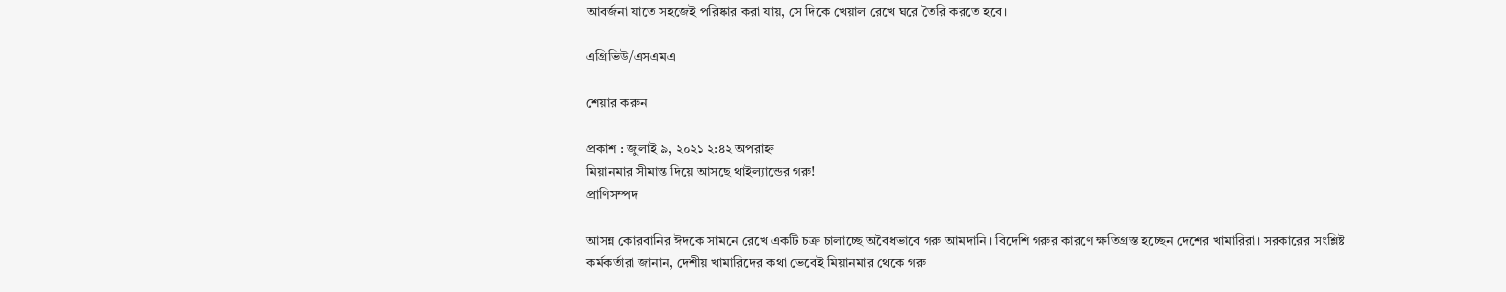আবর্জনা যাতে সহজেই পরিষ্কার করা যায়, সে দিকে খেয়াল রেখে ঘরে তৈরি করতে হবে।

এগ্রিভিউ/এসএমএ

শেয়ার করুন

প্রকাশ : জুলাই ৯, ২০২১ ২:৪২ অপরাহ্ন
মিয়ানমার সীমান্ত দিয়ে আসছে থাইল্যান্ডের গরু!
প্রাণিসম্পদ

আসন্ন কোরবানির ঈদকে সামনে রেখে একটি চক্র চালাচ্ছে অবৈধভাবে গরু আমদানি। বিদেশি গরুর কারণে ক্ষতিগ্রস্ত হচ্ছেন দেশের খামারিরা। সরকারের সংশ্লিষ্ট কর্মকর্তারা জানান, দেশীয় খামারিদের কথা ভেবেই মিয়ানমার থেকে গরু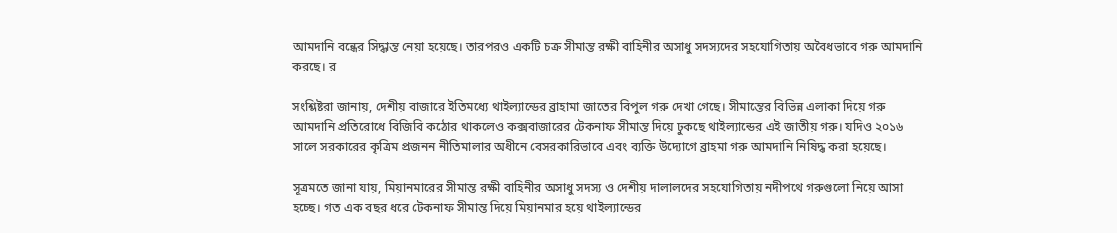আমদানি বন্ধের সিদ্ধান্ত নেয়া হয়েছে। তারপরও একটি চক্র সীমান্ত রক্ষী বাহিনীর অসাধু সদস্যদের সহযোগিতায় অবৈধভাবে গরু আমদানি করছে। র

সংশ্লিষ্টরা জানায়, দেশীয় বাজারে ইতিমধ্যে থাইল্যান্ডের ব্রাহামা জাতের বিপুল গরু দেখা গেছে। সীমান্তের বিভিন্ন এলাকা দিয়ে গরু আমদানি প্রতিরোধে বিজিবি কঠোর থাকলেও কক্সবাজারের টেকনাফ সীমান্ত দিয়ে ঢুকছে থাইল্যান্ডের এই জাতীয় গরু। যদিও ২০১৬ সালে সরকারের কৃত্রিম প্রজনন নীতিমালার অধীনে বেসরকারিভাবে এবং ব্যক্তি উদ্যোগে ব্রাহমা গরু আমদানি নিষিদ্ধ করা হয়েছে।

সূত্রমতে জানা যায়, মিয়ানমারের সীমান্ত রক্ষী বাহিনীর অসাধু সদস্য ও দেশীয় দালালদের সহযোগিতায় নদীপথে গরুগুলো নিয়ে আসা হচ্ছে। গত এক বছর ধরে টেকনাফ সীমান্ত দিয়ে মিয়ানমার হয়ে থাইল্যান্ডের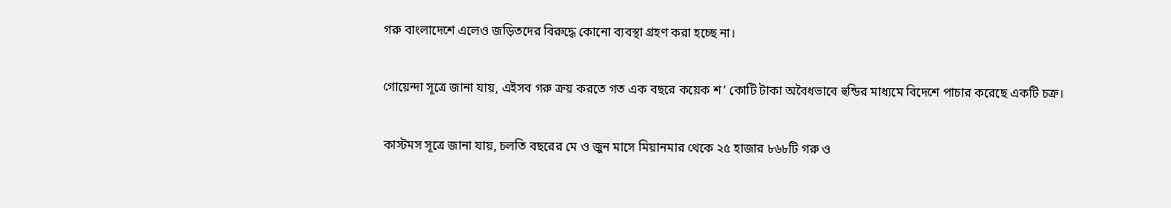গরু বাংলাদেশে এলেও জড়িতদের বিরুদ্ধে কোনো ব্যবস্থা গ্রহণ করা হচ্ছে না।

গোয়েন্দা সূত্রে জানা যায়, এইসব গরু ক্রয় করতে গত এক বছরে কয়েক শ’ কোটি টাকা অবৈধভাবে হুন্ডির মাধ্যমে বিদেশে পাচার করেছে একটি চক্র।

কাস্টমস সূত্রে জানা যায়, চলতি বছরের মে ও জুন মাসে মিয়ানমার থেকে ২৫ হাজার ৮৬৮টি গরু ও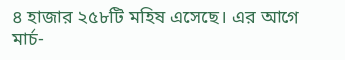৪ হাজার ২৫৮টি মহিষ এসেছে। এর আগে মার্চ-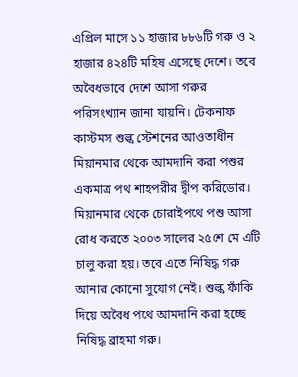এপ্রিল মাসে ১১ হাজার ৮৮৬টি গরু ও ২ হাজার ৪২৪টি মহিষ এসেছে দেশে। তবে অবৈধভাবে দেশে আসা গরুর পরিসংখ্যান জানা যায়নি। টেকনাফ কাস্টমস শুল্ক স্টেশনের আওতাধীন মিয়ানমার থেকে আমদানি করা পশুর একমাত্র পথ শাহপরীর দ্বীপ করিডোর। মিয়ানমার থেকে চোরাইপথে পশু আসা রোধ করতে ২০০৩ সালের ২৫শে মে এটি চালু করা হয়। তবে এতে নিষিদ্ধ গরু আনার কোনো সুযোগ নেই। শুল্ক ফাঁকি দিয়ে অবৈধ পথে আমদানি করা হচ্ছে নিষিদ্ধ ব্রাহমা গরু।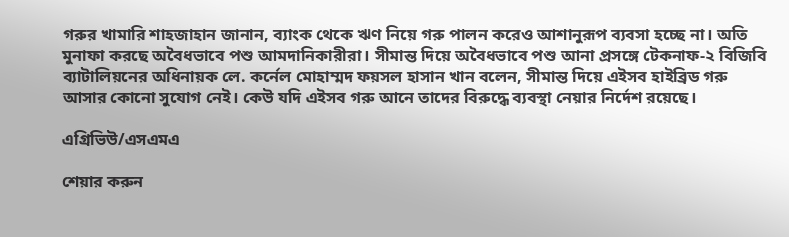গরুর খামারি শাহজাহান জানান, ব্যাংক থেকে ঋণ নিয়ে গরু পালন করেও আশানুরূপ ব্যবসা হচ্ছে না। অতি মুনাফা করছে অবৈধভাবে পশু আমদানিকারীরা। সীমান্ত দিয়ে অবৈধভাবে পশু আনা প্রসঙ্গে টেকনাফ-২ বিজিবি ব্যাটালিয়নের অধিনায়ক লে. কর্নেল মোহাম্মদ ফয়সল হাসান খান বলেন, সীমান্ত দিয়ে এইসব হাইব্রিড গরু আসার কোনো সুযোগ নেই। কেউ যদি এইসব গরু আনে তাদের বিরুদ্ধে ব্যবস্থা নেয়ার নির্দেশ রয়েছে।

এগ্রিভিউ/এসএমএ

শেয়ার করুন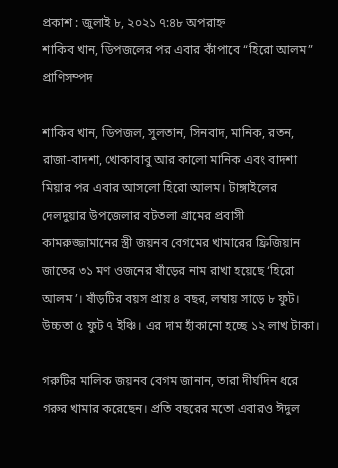প্রকাশ : জুলাই ৮, ২০২১ ৭:৪৮ অপরাহ্ন
শাকিব খান, ডিপজলের পর এবার কাঁপাবে “হিরো আলম”
প্রাণিসম্পদ

শাকিব খান, ডিপজল, সুলতান, সিনবাদ, মানিক, রতন, রাজা-বাদশা, খোকাবাবু আর কালো মানিক এবং বাদশা মিয়ার পর এবার আসলো হিরো আলম। টাঙ্গাইলের দেলদুয়ার উপজেলার বটতলা গ্রামের প্রবাসী কামরুজ্জামানের স্ত্রী জয়নব বেগমের খামারের ফ্রিজিয়ান জাতের ৩১ মণ ওজনের ষাঁড়ের নাম রাখা হয়েছে ‘হিরো আলম’। ষাঁড়টির বয়স প্রায় ৪ বছর, লম্বায় সাড়ে ৮ ফুট। উচ্চতা ৫ ফুট ৭ ইঞ্চি। এর দাম হাঁকানো হচ্ছে ১২ লাখ টাকা।

গরুটির মালিক জয়নব বেগম জানান, তারা দীর্ঘদিন ধরে গরুর খামার করেছেন। প্রতি বছরের মতো এবারও ঈদুল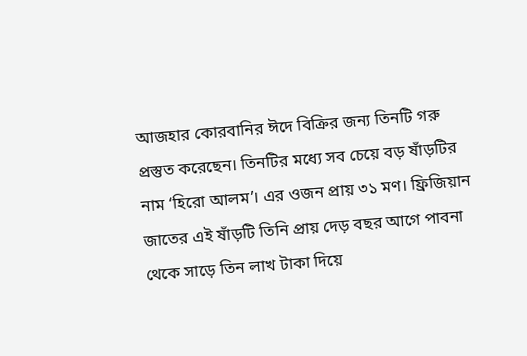আজহার কোরবানির ঈদে বিক্রির জন্য তিনটি গরু প্রস্তুত করেছেন। তিনটির মধ্যে সব চেয়ে বড় ষাঁড়টির নাম ‘হিরো আলম’। এর ওজন প্রায় ৩১ মণ। ফ্রিজিয়ান জাতের এই ষাঁড়টি তিনি প্রায় দেড় বছর আগে পাবনা থেকে সাড়ে তিন লাখ টাকা দিয়ে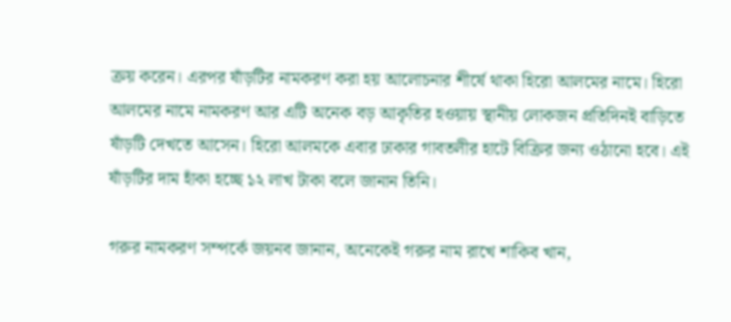ক্রয় করেন। এরপর ষাঁড়টির নামকরণ করা হয় আলোচনার শীর্ষে থাকা হিরো আলমের নামে। হিরো আলমের নামে নামকরণ আর এটি অনেক বড় আকৃতির হওয়ায় স্থানীয় লোকজন প্রতিদিনই বাড়িতে ষাঁড়টি দেখতে আসেন। হিরো আলমকে এবার ঢাকার গাবতলীর হাটে বিক্রির জন্য ওঠানো হবে। এই ষাঁড়টির দাম হাঁকা হচ্ছে ১২ লাখ টাকা বলে জানান তিনি।

গরুর নামকরণ সম্পর্কে জয়নব জানান, অনেকেই গরুর নাম রাখে শাকিব খান,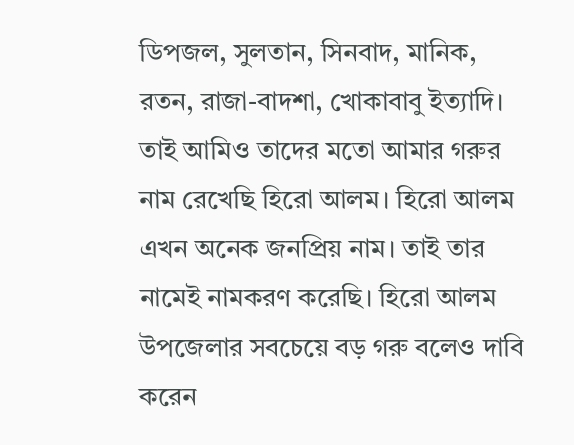ডিপজল, সুলতান, সিনবাদ, মানিক, রতন, রাজা-বাদশা, খোকাবাবু ইত্যাদি। তাই আমিও তাদের মতো আমার গরুর নাম রেখেছি হিরো আলম। হিরো আলম এখন অনেক জনপ্রিয় নাম। তাই তার নামেই নামকরণ করেছি। হিরো আলম উপজেলার সবচেয়ে বড় গরু বলেও দাবি করেন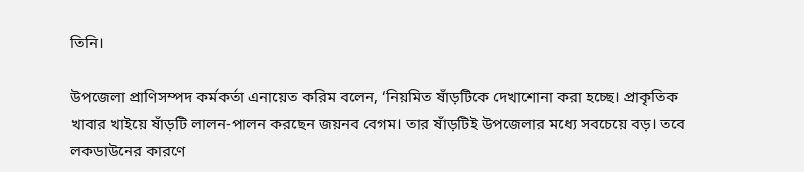তিনি।

উপজেলা প্রাণিসম্পদ কর্মকর্তা এনায়েত করিম বলেন, ‘নিয়মিত ষাঁড়টিকে দেখাশোনা করা হচ্ছে। প্রাকৃতিক খাবার খাইয়ে ষাঁড়টি লালন-পালন করছেন জয়নব বেগম। তার ষাঁড়টিই উপজেলার মধ্যে সবচেয়ে বড়। তবে লকডাউনের কারণে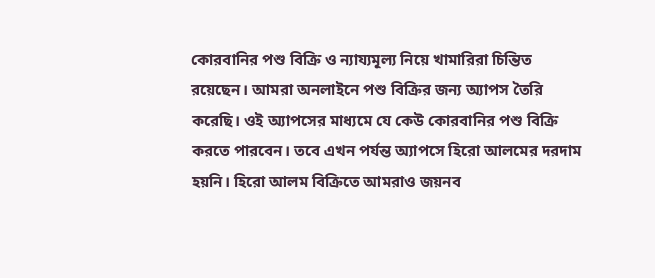কোরবানির পশু বিক্রি ও ন্যায্যমূল্য নিয়ে খামারিরা চিন্তিত রয়েছেন। আমরা অনলাইনে পশু বিক্রির জন্য অ্যাপস তৈরি করেছি। ওই অ্যাপসের মাধ্যমে যে কেউ কোরবানির পশু বিক্রি করতে পারবেন। তবে এখন পর্যন্ত অ্যাপসে হিরো আলমের দরদাম হয়নি। হিরো আলম বিক্রিতে আমরাও জয়নব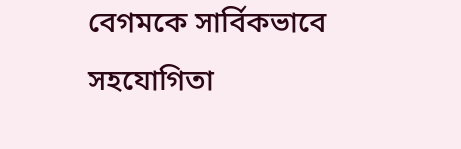বেগমকে সার্বিকভাবে সহযোগিতা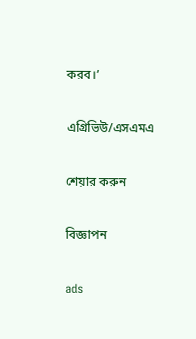করব।’

এগ্রিভিউ/এসএমএ

শেয়ার করুন

বিজ্ঞাপন

ads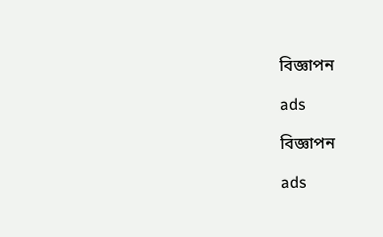বিজ্ঞাপন

ads

বিজ্ঞাপন

ads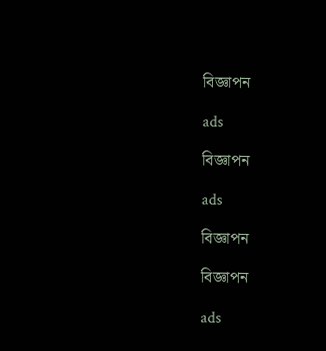বিজ্ঞাপন

ads

বিজ্ঞাপন

ads

বিজ্ঞাপন

বিজ্ঞাপন

ads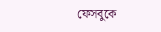ফেসবুকে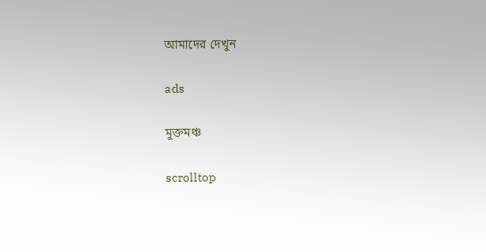আমাদের দেখুন

ads

মুক্তমঞ্চ

scrolltop